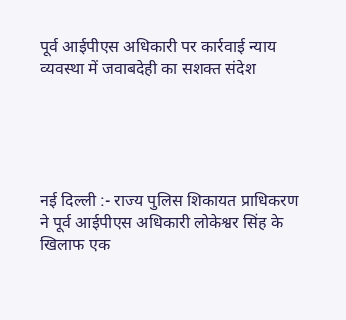पूर्व आईपीएस अधिकारी पर कार्रवाई न्याय व्यवस्था में जवाबदेही का सशक्त संदेश





नई दिल्ली :- राज्य पुलिस शिकायत प्राधिकरण ने पूर्व आईपीएस अधिकारी लोकेश्वर सिंह के खिलाफ एक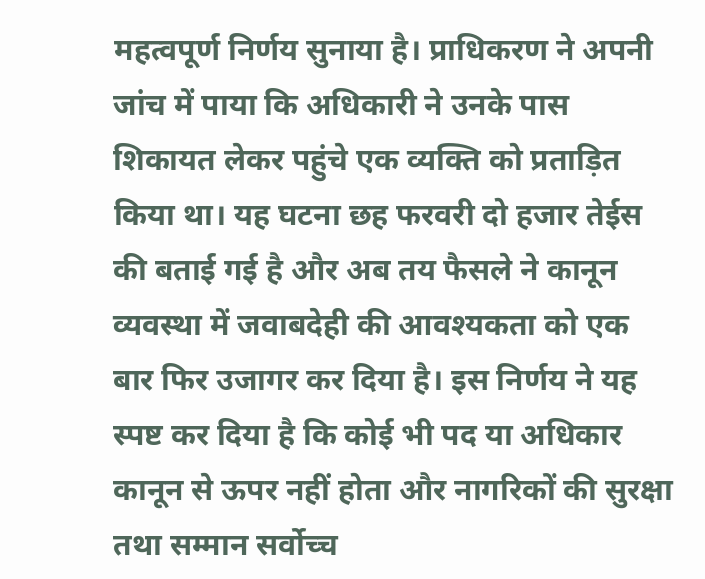महत्वपूर्ण निर्णय सुनाया है। प्राधिकरण ने अपनी जांच में पाया कि अधिकारी ने उनके पास शिकायत लेकर पहुंचे एक व्यक्ति को प्रताड़ित किया था। यह घटना छह फरवरी दो हजार तेईस की बताई गई है और अब तय फैसले ने कानून व्यवस्था में जवाबदेही की आवश्यकता को एक बार फिर उजागर कर दिया है। इस निर्णय ने यह स्पष्ट कर दिया है कि कोई भी पद या अधिकार कानून से ऊपर नहीं होता और नागरिकों की सुरक्षा तथा सम्मान सर्वोच्च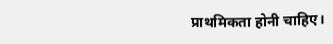प्राथमिकता होनी चाहिए।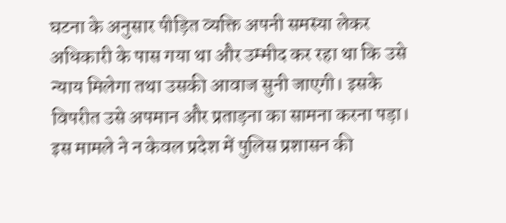घटना के अनुसार पीड़ित व्यक्ति अपनी समस्या लेकर अधिकारी के पास गया था और उम्मीद कर रहा था कि उसे न्याय मिलेगा तथा उसकी आवाज सुनी जाएगी। इसके विपरीत उसे अपमान और प्रताड़ना का सामना करना पड़ा। इस मामले ने न केवल प्रदेश में पुलिस प्रशासन की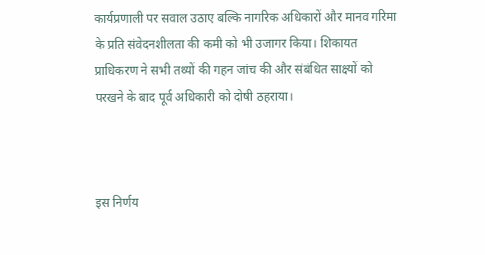कार्यप्रणाली पर सवाल उठाए बल्कि नागरिक अधिकारों और मानव गरिमा के प्रति संवेदनशीलता की कमी को भी उजागर किया। शिकायत प्राधिकरण ने सभी तथ्यों की गहन जांच की और संबंधित साक्ष्यों को परखने के बाद पूर्व अधिकारी को दोषी ठहराया।



इस निर्णय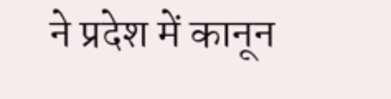ने प्रदेश में कानून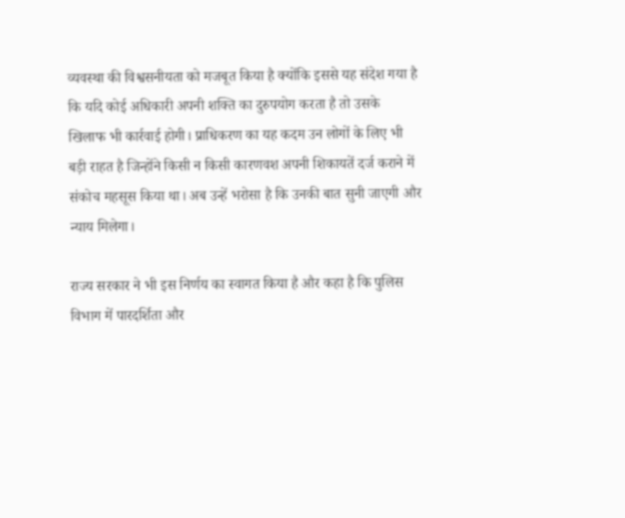व्यवस्था की विश्वसनीयता को मजबूत किया है क्योंकि इससे यह संदेश गया है कि यदि कोई अधिकारी अपनी शक्ति का दुरुपयोग करता है तो उसके खिलाफ भी कार्रवाई होगी। प्राधिकरण का यह कदम उन लोगों के लिए भी बड़ी राहत है जिन्होंने किसी न किसी कारणवश अपनी शिकायतें दर्ज कराने में संकोच महसूस किया था। अब उन्हें भरोसा है कि उनकी बात सुनी जाएगी और न्याय मिलेगा।

राज्य सरकार ने भी इस निर्णय का स्वागत किया है और कहा है कि पुलिस विभाग में पारदर्शिता और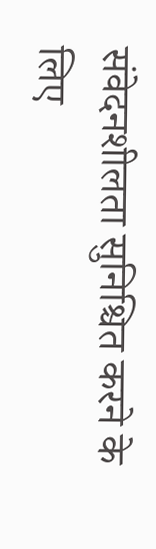संवेदनशीलता सुनिश्चित करने के लिए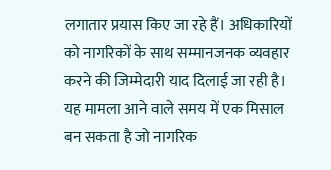लगातार प्रयास किए जा रहे हैं। अधिकारियों को नागरिकों के साथ सम्मानजनक व्यवहार करने की जिम्मेदारी याद दिलाई जा रही है। यह मामला आने वाले समय में एक मिसाल बन सकता है जो नागरिक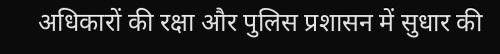अधिकारों की रक्षा और पुलिस प्रशासन में सुधार की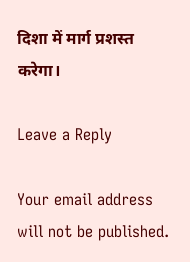दिशा में मार्ग प्रशस्त करेगा।

Leave a Reply

Your email address will not be published.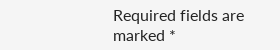Required fields are marked *